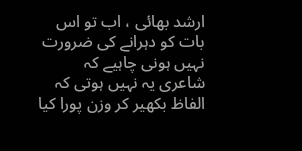ارشد بھائی ، اب تو اس بات کو دہرانے کی ضرورت نہیں ہونی چاہیے کہ شاعری یہ نہیں ہوتی کہ الفاظ بکھیر کر وزن پورا کیا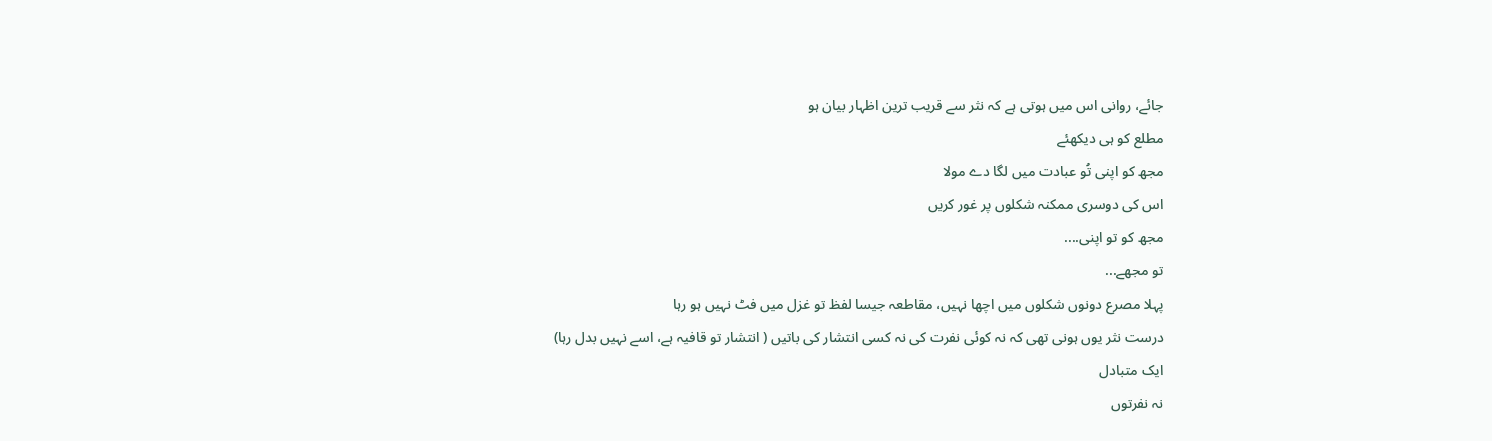جائے، روانی اس میں ہوتی ہے کہ نثر سے قریب ترین اظہار بیان ہو
مطلع کو ہی دیکھئے
مجھ کو اپنی تُو عبادت میں لگا دے مولا
اس کی دوسری ممکنہ شکلوں پر غور کریں
مجھ کو تو اپنی....
تو مجھے...
پہلا مصرع دونوں شکلوں میں اچھا نہیں، مقاطعہ جیسا لفظ تو غزل میں فٹ نہیں ہو رہا
درست نثر یوں ہونی تھی کہ نہ کوئی نفرت کی نہ کسی انتشار کی باتیں ( انتشار تو قافیہ ہے، اسے نہیں بدل رہا)
ایک متبادل
نہ نفرتوں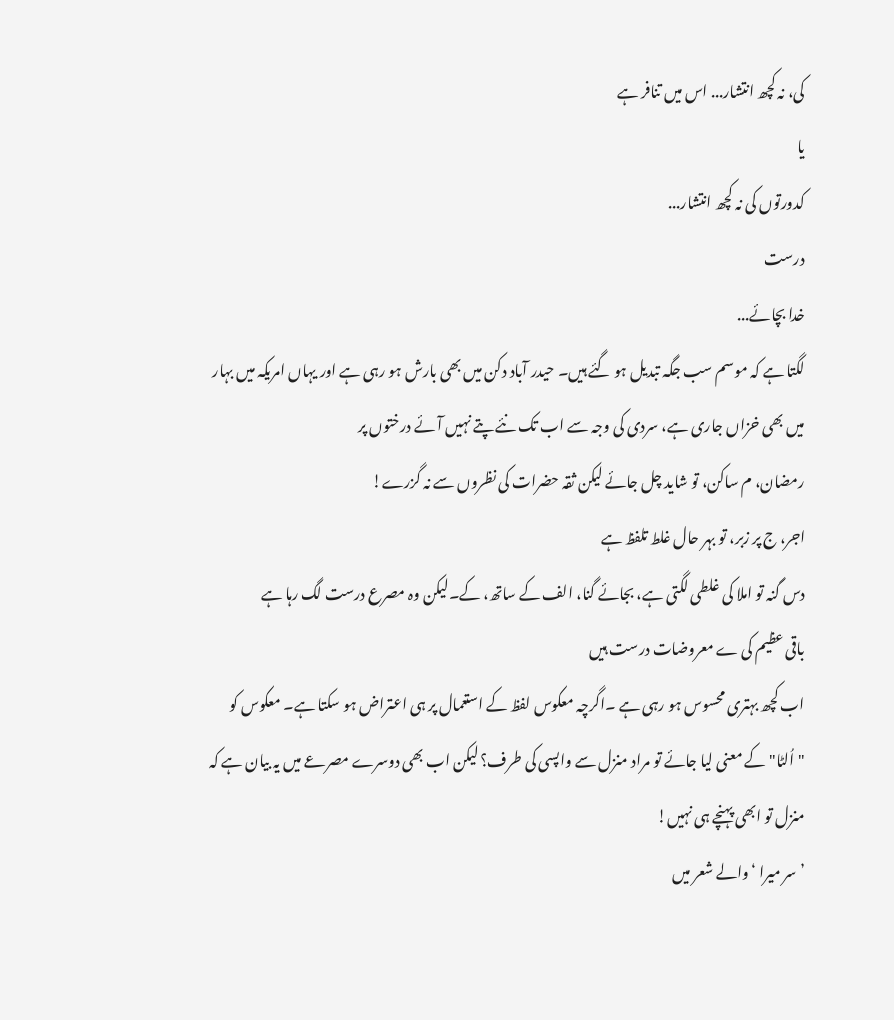کی، نہ کچھ انتشار... اس میں تنافر ہے
یا
کدورتوں کی نہ کچھ انتشار...
درست
خدا بچائے...
لگتا ہے کہ موسم سب جگہ تبدیل ہو گئے ہیں۔ حیدر آباد دکن میں بھی بارش ہو رہی ہے اور یہاں امریکہ میں بہار میں بھی خزاں جاری ہے، سردی کی وجہ سے اب تک نئے پتے نہیں آئے درختوں پر
رمضان، م ساکن، تو شاید چل جائے لیکن ثقہ حضرات کی نظروں سے نہ گزرے!
اجر، ج پر زبر، تو بہر حال غلط تلفظ ہے
دس گنہ تو املا کی غلطی لگتی ہے، بجائے گنا، الف کے ساتھ، کے۔لیکن وہ مصرع درست لگ رہا ہے
باقی عظیم کی ے معروضات درست ہیں
اب کچھ بہتری محسوس ہو رہی ہے ۔اگرچہ معکوس لفظ کے استعمال پر ہی اعتراض ہو سکتا ہے۔ معکوس کو "اُلٹا" کے معنی لیا جائے تو مراد منزل سے واپسی کی طرف؟ لیکن اب بھی دوسرے مصرعے میں یہ بیان ہے کہ منزل تو ابھی پہنچے ہی نہیں!
’سر میرا ‘والے شعر میں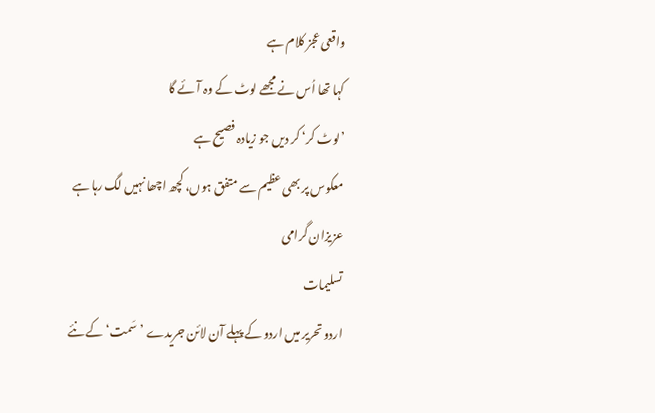واقعی عجز کلام ہے
کہا تھا اُس نے مجھے لوٹ کے وہ آئے گا
’لوٹ کر‘ کر دیں جو زیادہ فصیح ہے
معکوس پر بھی عظیم سے متفق ہوں، کچھ اچھا نہیں لگ رہا ہے
عزیزان گرامی
تسلیمات
اردو تحریر میں اردو کے پہلے آن لائن جریدے ’سَمت‘ کے نئے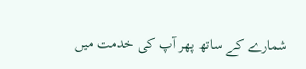شمارے کے ساتھ پھر آپ کی خدمت میں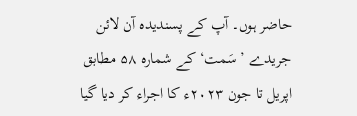حاضر ہوں۔ آپ کے پسندیدہ آن لائن جریدے ’سَمت‘ کے شمارہ ۵۸ مطابق اپریل تا جون ۲۰۲۳ء کا اجراء کر دیا گیا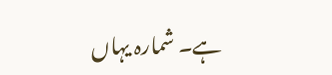ہے۔ شمارہ یہاں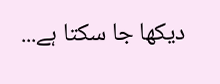دیکھا جا سکتا ہے...